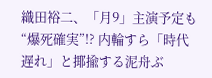織田裕二、「月9」主演予定も“爆死確実”!? 内輪すら「時代遅れ」と揶揄する泥舟ぶ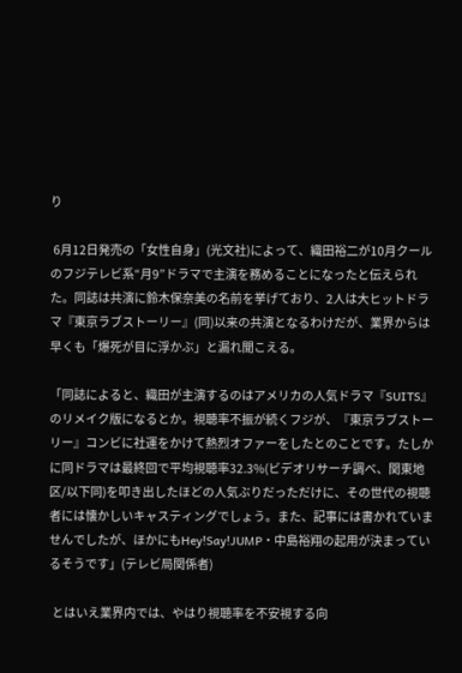り

 6月12日発売の「女性自身」(光文社)によって、織田裕二が10月クールのフジテレビ系“月9”ドラマで主演を務めることになったと伝えられた。同誌は共演に鈴木保奈美の名前を挙げており、2人は大ヒットドラマ『東京ラブストーリー』(同)以来の共演となるわけだが、業界からは早くも「爆死が目に浮かぶ」と漏れ聞こえる。

「同誌によると、織田が主演するのはアメリカの人気ドラマ『SUITS』のリメイク版になるとか。視聴率不振が続くフジが、『東京ラブストーリー』コンビに社運をかけて熱烈オファーをしたとのことです。たしかに同ドラマは最終回で平均視聴率32.3%(ビデオリサーチ調べ、関東地区/以下同)を叩き出したほどの人気ぶりだっただけに、その世代の視聴者には懐かしいキャスティングでしょう。また、記事には書かれていませんでしたが、ほかにもHey!Say!JUMP・中島裕翔の起用が決まっているそうです」(テレビ局関係者)

 とはいえ業界内では、やはり視聴率を不安視する向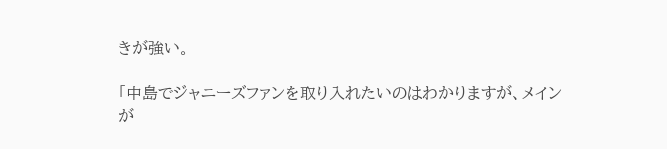きが強い。

「中島でジャニーズファンを取り入れたいのはわかりますが、メインが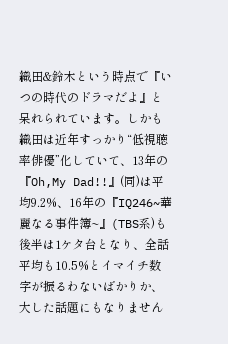織田&鈴木という時点で『いつの時代のドラマだよ』と呆れられています。しかも織田は近年すっかり“低視聴率俳優”化していて、13年の『Oh,My Dad!!』(同)は平均9.2%、16年の『IQ246~華麗なる事件簿~』(TBS系)も後半は1ケタ台となり、全話平均も10.5%とイマイチ数字が振るわないばかりか、大した話題にもなりません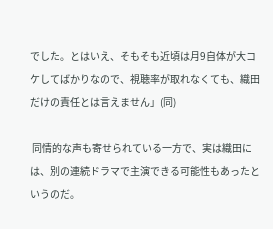でした。とはいえ、そもそも近頃は月9自体が大コケしてばかりなので、視聴率が取れなくても、織田だけの責任とは言えません」(同)

 同情的な声も寄せられている一方で、実は織田には、別の連続ドラマで主演できる可能性もあったというのだ。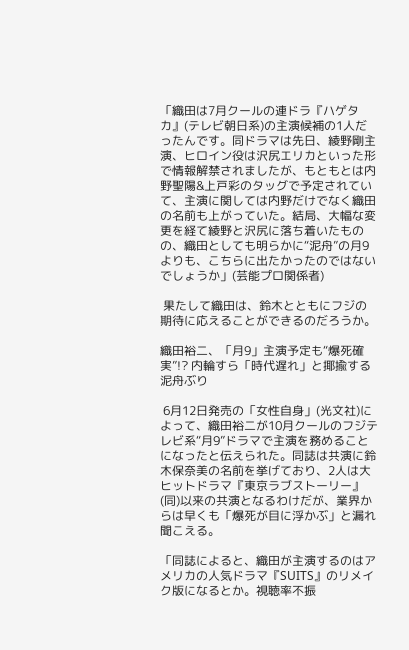「織田は7月クールの連ドラ『ハゲタカ』(テレビ朝日系)の主演候補の1人だったんです。同ドラマは先日、綾野剛主演、ヒロイン役は沢尻エリカといった形で情報解禁されましたが、もともとは内野聖陽&上戸彩のタッグで予定されていて、主演に関しては内野だけでなく織田の名前も上がっていた。結局、大幅な変更を経て綾野と沢尻に落ち着いたものの、織田としても明らかに“泥舟”の月9よりも、こちらに出たかったのではないでしょうか」(芸能プロ関係者)

 果たして織田は、鈴木とともにフジの期待に応えることができるのだろうか。

織田裕二、「月9」主演予定も“爆死確実”!? 内輪すら「時代遅れ」と揶揄する泥舟ぶり

 6月12日発売の「女性自身」(光文社)によって、織田裕二が10月クールのフジテレビ系“月9”ドラマで主演を務めることになったと伝えられた。同誌は共演に鈴木保奈美の名前を挙げており、2人は大ヒットドラマ『東京ラブストーリー』(同)以来の共演となるわけだが、業界からは早くも「爆死が目に浮かぶ」と漏れ聞こえる。

「同誌によると、織田が主演するのはアメリカの人気ドラマ『SUITS』のリメイク版になるとか。視聴率不振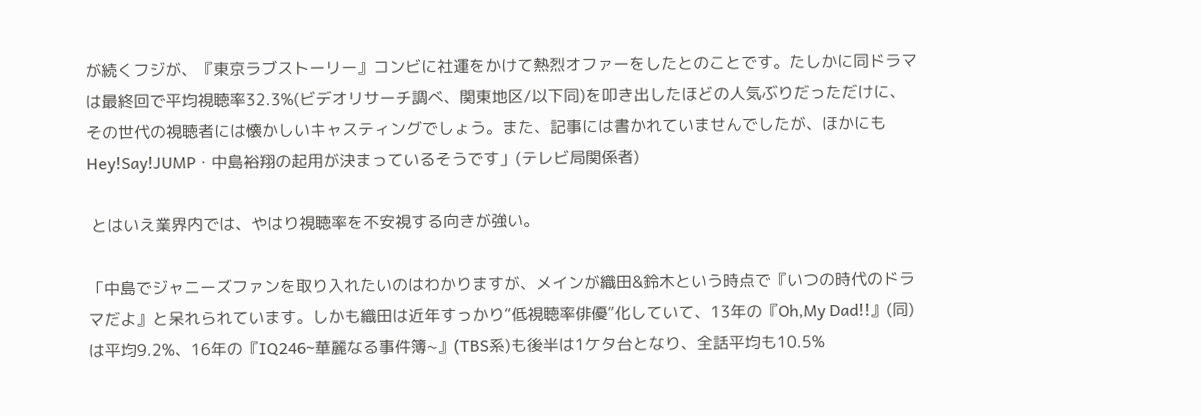が続くフジが、『東京ラブストーリー』コンビに社運をかけて熱烈オファーをしたとのことです。たしかに同ドラマは最終回で平均視聴率32.3%(ビデオリサーチ調べ、関東地区/以下同)を叩き出したほどの人気ぶりだっただけに、その世代の視聴者には懐かしいキャスティングでしょう。また、記事には書かれていませんでしたが、ほかにもHey!Say!JUMP・中島裕翔の起用が決まっているそうです」(テレビ局関係者)

 とはいえ業界内では、やはり視聴率を不安視する向きが強い。

「中島でジャニーズファンを取り入れたいのはわかりますが、メインが織田&鈴木という時点で『いつの時代のドラマだよ』と呆れられています。しかも織田は近年すっかり“低視聴率俳優”化していて、13年の『Oh,My Dad!!』(同)は平均9.2%、16年の『IQ246~華麗なる事件簿~』(TBS系)も後半は1ケタ台となり、全話平均も10.5%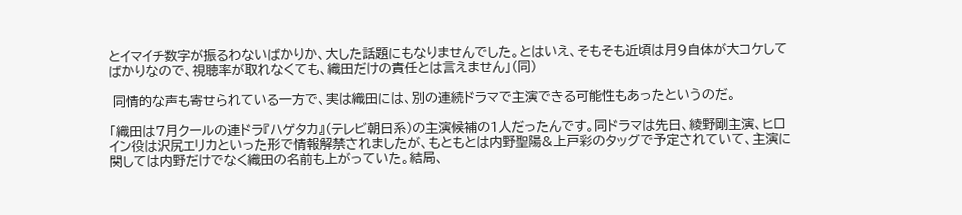とイマイチ数字が振るわないばかりか、大した話題にもなりませんでした。とはいえ、そもそも近頃は月9自体が大コケしてばかりなので、視聴率が取れなくても、織田だけの責任とは言えません」(同)

 同情的な声も寄せられている一方で、実は織田には、別の連続ドラマで主演できる可能性もあったというのだ。

「織田は7月クールの連ドラ『ハゲタカ』(テレビ朝日系)の主演候補の1人だったんです。同ドラマは先日、綾野剛主演、ヒロイン役は沢尻エリカといった形で情報解禁されましたが、もともとは内野聖陽&上戸彩のタッグで予定されていて、主演に関しては内野だけでなく織田の名前も上がっていた。結局、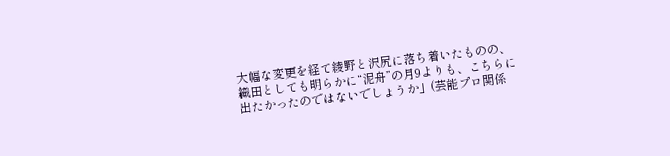大幅な変更を経て綾野と沢尻に落ち着いたものの、織田としても明らかに“泥舟”の月9よりも、こちらに出たかったのではないでしょうか」(芸能プロ関係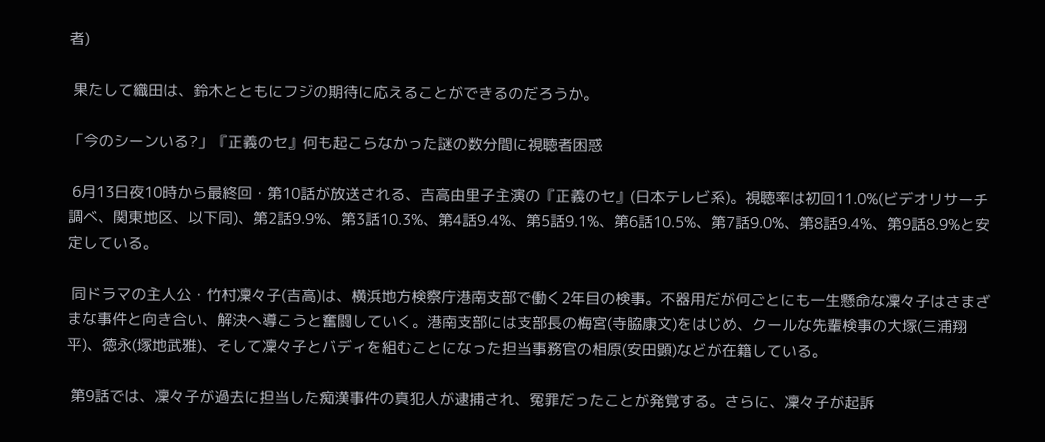者)

 果たして織田は、鈴木とともにフジの期待に応えることができるのだろうか。

「今のシーンいる?」『正義のセ』何も起こらなかった謎の数分間に視聴者困惑

 6月13日夜10時から最終回・第10話が放送される、吉高由里子主演の『正義のセ』(日本テレビ系)。視聴率は初回11.0%(ビデオリサーチ調べ、関東地区、以下同)、第2話9.9%、第3話10.3%、第4話9.4%、第5話9.1%、第6話10.5%、第7話9.0%、第8話9.4%、第9話8.9%と安定している。

 同ドラマの主人公・竹村凜々子(吉高)は、横浜地方検察庁港南支部で働く2年目の検事。不器用だが何ごとにも一生懸命な凜々子はさまざまな事件と向き合い、解決へ導こうと奮闘していく。港南支部には支部長の梅宮(寺脇康文)をはじめ、クールな先輩検事の大塚(三浦翔平)、徳永(塚地武雅)、そして凜々子とバディを組むことになった担当事務官の相原(安田顕)などが在籍している。

 第9話では、凜々子が過去に担当した痴漢事件の真犯人が逮捕され、冤罪だったことが発覚する。さらに、凜々子が起訴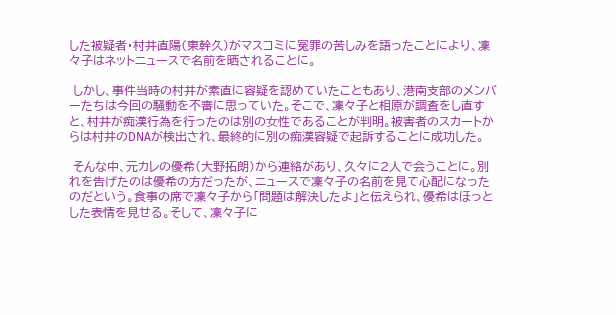した被疑者・村井直陽(東幹久)がマスコミに冤罪の苦しみを語ったことにより、凜々子はネットニュースで名前を晒されることに。

 しかし、事件当時の村井が素直に容疑を認めていたこともあり、港南支部のメンバーたちは今回の騒動を不審に思っていた。そこで、凜々子と相原が調査をし直すと、村井が痴漢行為を行ったのは別の女性であることが判明。被害者のスカートからは村井のDNAが検出され、最終的に別の痴漢容疑で起訴することに成功した。

 そんな中、元カレの優希(大野拓朗)から連絡があり、久々に2人で会うことに。別れを告げたのは優希の方だったが、ニュースで凜々子の名前を見て心配になったのだという。食事の席で凜々子から「問題は解決したよ」と伝えられ、優希はほっとした表情を見せる。そして、凜々子に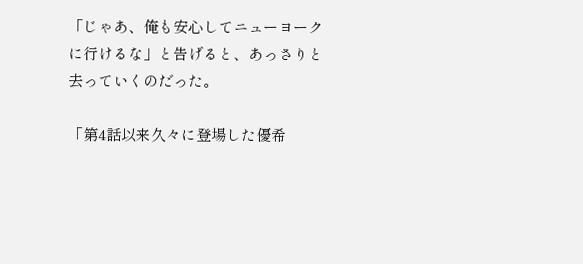「じゃあ、俺も安心してニューヨークに行けるな」と告げると、あっさりと去っていくのだった。

「第4話以来久々に登場した優希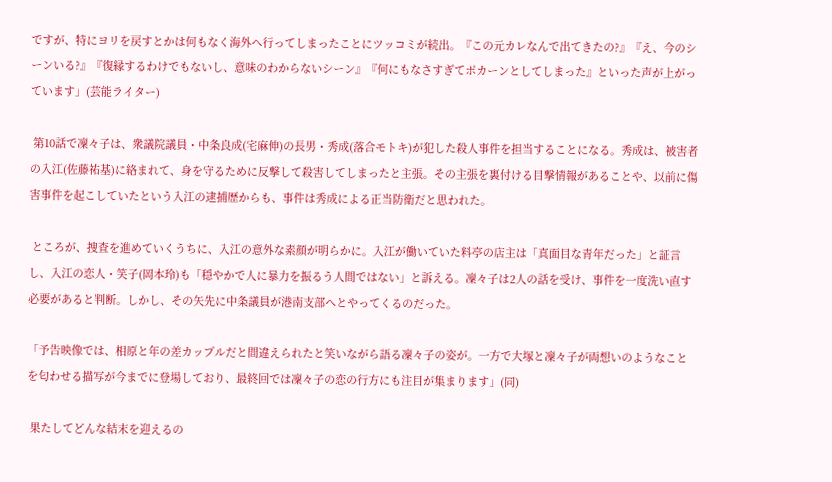ですが、特にヨリを戻すとかは何もなく海外へ行ってしまったことにツッコミが続出。『この元カレなんで出てきたの?』『え、今のシーンいる?』『復縁するわけでもないし、意味のわからないシーン』『何にもなさすぎてポカーンとしてしまった』といった声が上がっています」(芸能ライター)

 第10話で凜々子は、衆議院議員・中条良成(宅麻伸)の長男・秀成(落合モトキ)が犯した殺人事件を担当することになる。秀成は、被害者の入江(佐藤祐基)に絡まれて、身を守るために反撃して殺害してしまったと主張。その主張を裏付ける目撃情報があることや、以前に傷害事件を起こしていたという入江の逮捕歴からも、事件は秀成による正当防衛だと思われた。

 ところが、捜査を進めていくうちに、入江の意外な素顔が明らかに。入江が働いていた料亭の店主は「真面目な青年だった」と証言し、入江の恋人・笑子(岡本玲)も「穏やかで人に暴力を振るう人間ではない」と訴える。凜々子は2人の話を受け、事件を一度洗い直す必要があると判断。しかし、その矢先に中条議員が港南支部へとやってくるのだった。

「予告映像では、相原と年の差カップルだと間違えられたと笑いながら語る凜々子の姿が。一方で大塚と凜々子が両想いのようなことを匂わせる描写が今までに登場しており、最終回では凜々子の恋の行方にも注目が集まります」(同)

 果たしてどんな結末を迎えるの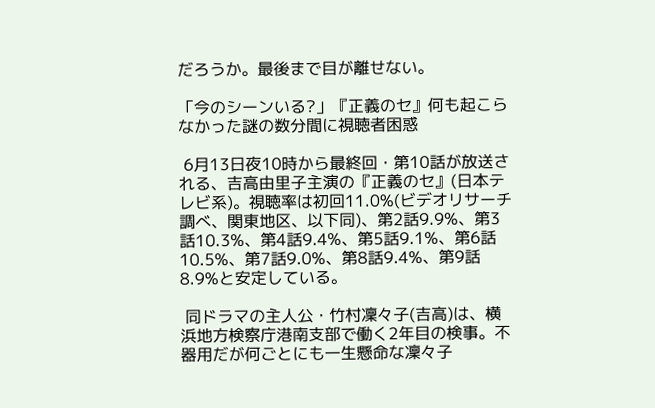だろうか。最後まで目が離せない。

「今のシーンいる?」『正義のセ』何も起こらなかった謎の数分間に視聴者困惑

 6月13日夜10時から最終回・第10話が放送される、吉高由里子主演の『正義のセ』(日本テレビ系)。視聴率は初回11.0%(ビデオリサーチ調べ、関東地区、以下同)、第2話9.9%、第3話10.3%、第4話9.4%、第5話9.1%、第6話10.5%、第7話9.0%、第8話9.4%、第9話8.9%と安定している。

 同ドラマの主人公・竹村凜々子(吉高)は、横浜地方検察庁港南支部で働く2年目の検事。不器用だが何ごとにも一生懸命な凜々子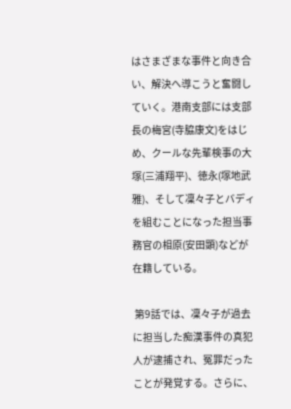はさまざまな事件と向き合い、解決へ導こうと奮闘していく。港南支部には支部長の梅宮(寺脇康文)をはじめ、クールな先輩検事の大塚(三浦翔平)、徳永(塚地武雅)、そして凜々子とバディを組むことになった担当事務官の相原(安田顕)などが在籍している。

 第9話では、凜々子が過去に担当した痴漢事件の真犯人が逮捕され、冤罪だったことが発覚する。さらに、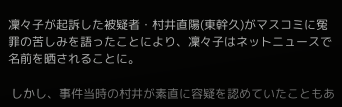凜々子が起訴した被疑者・村井直陽(東幹久)がマスコミに冤罪の苦しみを語ったことにより、凜々子はネットニュースで名前を晒されることに。

 しかし、事件当時の村井が素直に容疑を認めていたこともあ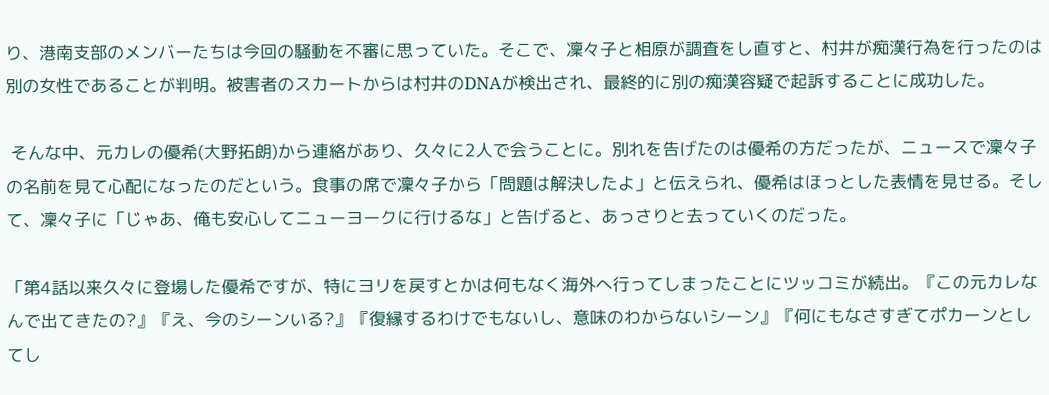り、港南支部のメンバーたちは今回の騒動を不審に思っていた。そこで、凜々子と相原が調査をし直すと、村井が痴漢行為を行ったのは別の女性であることが判明。被害者のスカートからは村井のDNAが検出され、最終的に別の痴漢容疑で起訴することに成功した。

 そんな中、元カレの優希(大野拓朗)から連絡があり、久々に2人で会うことに。別れを告げたのは優希の方だったが、ニュースで凜々子の名前を見て心配になったのだという。食事の席で凜々子から「問題は解決したよ」と伝えられ、優希はほっとした表情を見せる。そして、凜々子に「じゃあ、俺も安心してニューヨークに行けるな」と告げると、あっさりと去っていくのだった。

「第4話以来久々に登場した優希ですが、特にヨリを戻すとかは何もなく海外へ行ってしまったことにツッコミが続出。『この元カレなんで出てきたの?』『え、今のシーンいる?』『復縁するわけでもないし、意味のわからないシーン』『何にもなさすぎてポカーンとしてし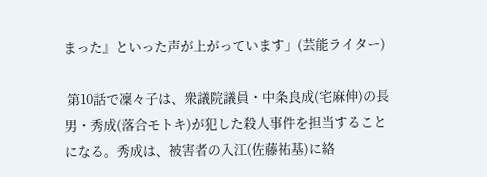まった』といった声が上がっています」(芸能ライター)

 第10話で凜々子は、衆議院議員・中条良成(宅麻伸)の長男・秀成(落合モトキ)が犯した殺人事件を担当することになる。秀成は、被害者の入江(佐藤祐基)に絡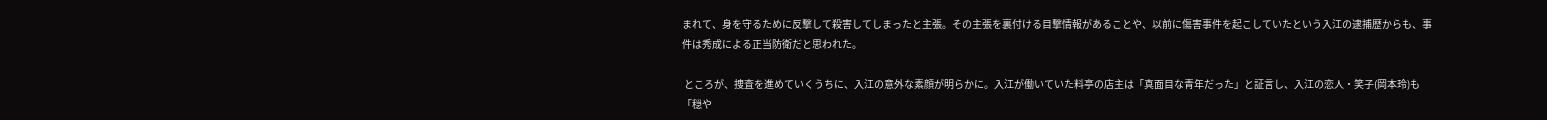まれて、身を守るために反撃して殺害してしまったと主張。その主張を裏付ける目撃情報があることや、以前に傷害事件を起こしていたという入江の逮捕歴からも、事件は秀成による正当防衛だと思われた。

 ところが、捜査を進めていくうちに、入江の意外な素顔が明らかに。入江が働いていた料亭の店主は「真面目な青年だった」と証言し、入江の恋人・笑子(岡本玲)も「穏や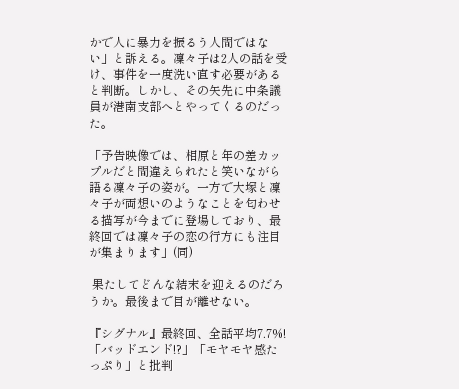かで人に暴力を振るう人間ではない」と訴える。凜々子は2人の話を受け、事件を一度洗い直す必要があると判断。しかし、その矢先に中条議員が港南支部へとやってくるのだった。

「予告映像では、相原と年の差カップルだと間違えられたと笑いながら語る凜々子の姿が。一方で大塚と凜々子が両想いのようなことを匂わせる描写が今までに登場しており、最終回では凜々子の恋の行方にも注目が集まります」(同)

 果たしてどんな結末を迎えるのだろうか。最後まで目が離せない。

『シグナル』最終回、全話平均7.7%! 「バッドエンド!?」「モヤモヤ感たっぷり」と批判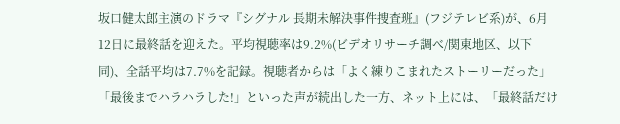坂口健太郎主演のドラマ『シグナル 長期未解決事件捜査班』(フジテレビ系)が、6月12日に最終話を迎えた。平均視聴率は9.2%(ビデオリサーチ調べ/関東地区、以下同)、全話平均は7.7%を記録。視聴者からは「よく練りこまれたストーリーだった」「最後までハラハラした!」といった声が続出した一方、ネット上には、「最終話だけ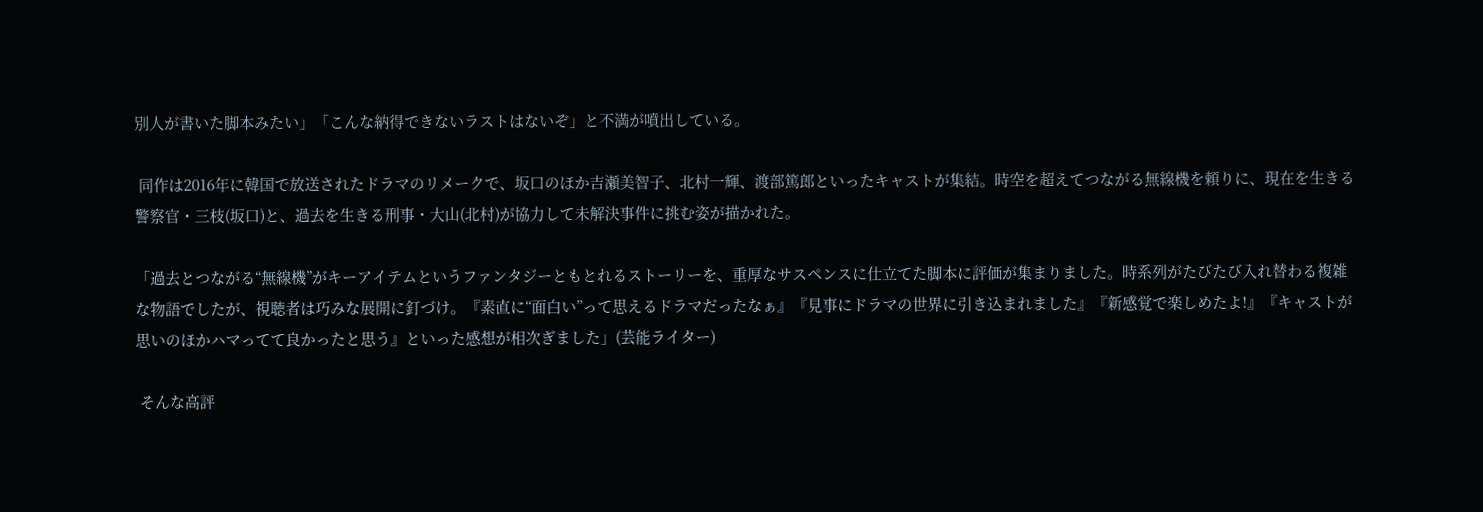別人が書いた脚本みたい」「こんな納得できないラストはないぞ」と不満が噴出している。

 同作は2016年に韓国で放送されたドラマのリメークで、坂口のほか吉瀬美智子、北村一輝、渡部篤郎といったキャストが集結。時空を超えてつながる無線機を頼りに、現在を生きる警察官・三枝(坂口)と、過去を生きる刑事・大山(北村)が協力して未解決事件に挑む姿が描かれた。

「過去とつながる“無線機”がキーアイテムというファンタジーともとれるストーリーを、重厚なサスペンスに仕立てた脚本に評価が集まりました。時系列がたびたび入れ替わる複雑な物語でしたが、視聴者は巧みな展開に釘づけ。『素直に“面白い”って思えるドラマだったなぁ』『見事にドラマの世界に引き込まれました』『新感覚で楽しめたよ!』『キャストが思いのほかハマってて良かったと思う』といった感想が相次ぎました」(芸能ライター)

 そんな高評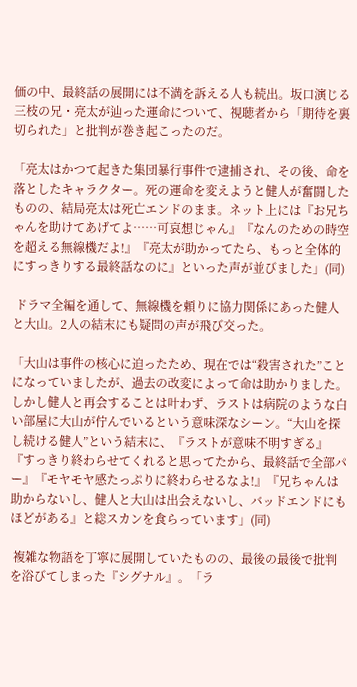価の中、最終話の展開には不満を訴える人も続出。坂口演じる三枝の兄・亮太が辿った運命について、視聴者から「期待を裏切られた」と批判が巻き起こったのだ。

「亮太はかつて起きた集団暴行事件で逮捕され、その後、命を落としたキャラクター。死の運命を変えようと健人が奮闘したものの、結局亮太は死亡エンドのまま。ネット上には『お兄ちゃんを助けてあげてよ……可哀想じゃん』『なんのための時空を超える無線機だよ!』『亮太が助かってたら、もっと全体的にすっきりする最終話なのに』といった声が並びました」(同)

 ドラマ全編を通して、無線機を頼りに協力関係にあった健人と大山。2人の結末にも疑問の声が飛び交った。

「大山は事件の核心に迫ったため、現在では“殺害された”ことになっていましたが、過去の改変によって命は助かりました。しかし健人と再会することは叶わず、ラストは病院のような白い部屋に大山が佇んでいるという意味深なシーン。“大山を探し続ける健人”という結末に、『ラストが意味不明すぎる』『すっきり終わらせてくれると思ってたから、最終話で全部パー』『モヤモヤ感たっぷりに終わらせるなよ!』『兄ちゃんは助からないし、健人と大山は出会えないし、バッドエンドにもほどがある』と総スカンを食らっています」(同)

 複雑な物語を丁寧に展開していたものの、最後の最後で批判を浴びてしまった『シグナル』。「ラ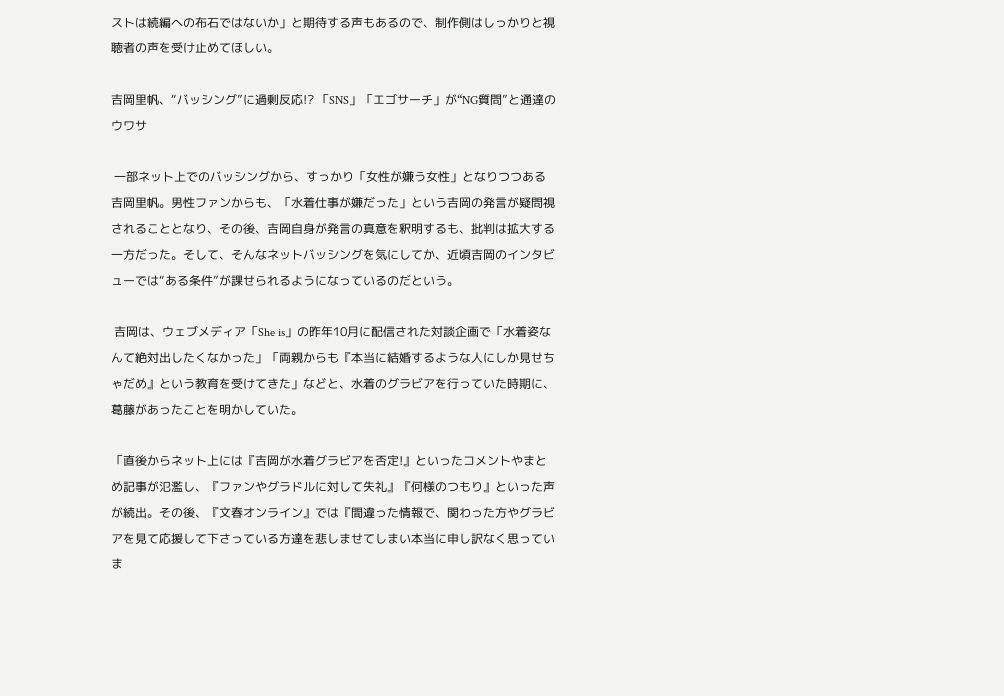ストは続編への布石ではないか」と期待する声もあるので、制作側はしっかりと視聴者の声を受け止めてほしい。

吉岡里帆、“バッシング”に過剰反応!? 「SNS」「エゴサーチ」が“NG質問”と通達のウワサ

 一部ネット上でのバッシングから、すっかり「女性が嫌う女性」となりつつある吉岡里帆。男性ファンからも、「水着仕事が嫌だった」という吉岡の発言が疑問視されることとなり、その後、吉岡自身が発言の真意を釈明するも、批判は拡大する一方だった。そして、そんなネットバッシングを気にしてか、近頃吉岡のインタビューでは“ある条件”が課せられるようになっているのだという。

 吉岡は、ウェブメディア「She is」の昨年10月に配信された対談企画で「水着姿なんて絶対出したくなかった」「両親からも『本当に結婚するような人にしか見せちゃだめ』という教育を受けてきた」などと、水着のグラビアを行っていた時期に、葛藤があったことを明かしていた。

「直後からネット上には『吉岡が水着グラビアを否定!』といったコメントやまとめ記事が氾濫し、『ファンやグラドルに対して失礼』『何様のつもり』といった声が続出。その後、『文春オンライン』では『間違った情報で、関わった方やグラビアを見て応援して下さっている方達を悲しませてしまい本当に申し訳なく思っていま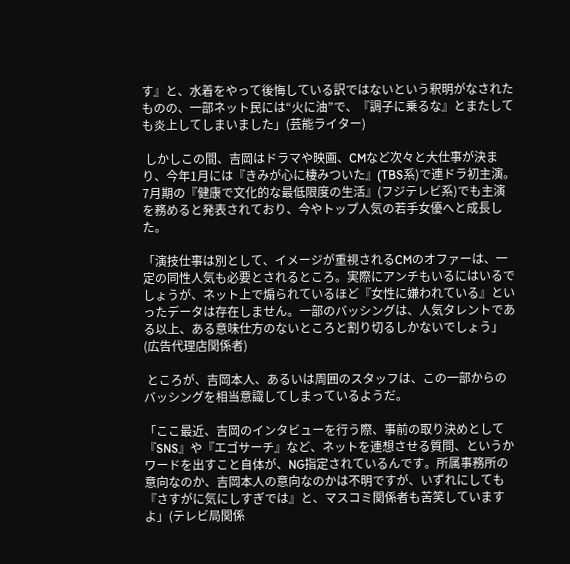す』と、水着をやって後悔している訳ではないという釈明がなされたものの、一部ネット民には“火に油”で、『調子に乗るな』とまたしても炎上してしまいました」(芸能ライター)

 しかしこの間、吉岡はドラマや映画、CMなど次々と大仕事が決まり、今年1月には『きみが心に棲みついた』(TBS系)で連ドラ初主演。7月期の『健康で文化的な最低限度の生活』(フジテレビ系)でも主演を務めると発表されており、今やトップ人気の若手女優へと成長した。

「演技仕事は別として、イメージが重視されるCMのオファーは、一定の同性人気も必要とされるところ。実際にアンチもいるにはいるでしょうが、ネット上で煽られているほど『女性に嫌われている』といったデータは存在しません。一部のバッシングは、人気タレントである以上、ある意味仕方のないところと割り切るしかないでしょう」(広告代理店関係者)

 ところが、吉岡本人、あるいは周囲のスタッフは、この一部からのバッシングを相当意識してしまっているようだ。

「ここ最近、吉岡のインタビューを行う際、事前の取り決めとして『SNS』や『エゴサーチ』など、ネットを連想させる質問、というかワードを出すこと自体が、NG指定されているんです。所属事務所の意向なのか、吉岡本人の意向なのかは不明ですが、いずれにしても『さすがに気にしすぎでは』と、マスコミ関係者も苦笑していますよ」(テレビ局関係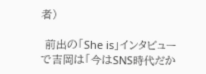者)

 前出の「She is」インタビューで吉岡は「今はSNS時代だか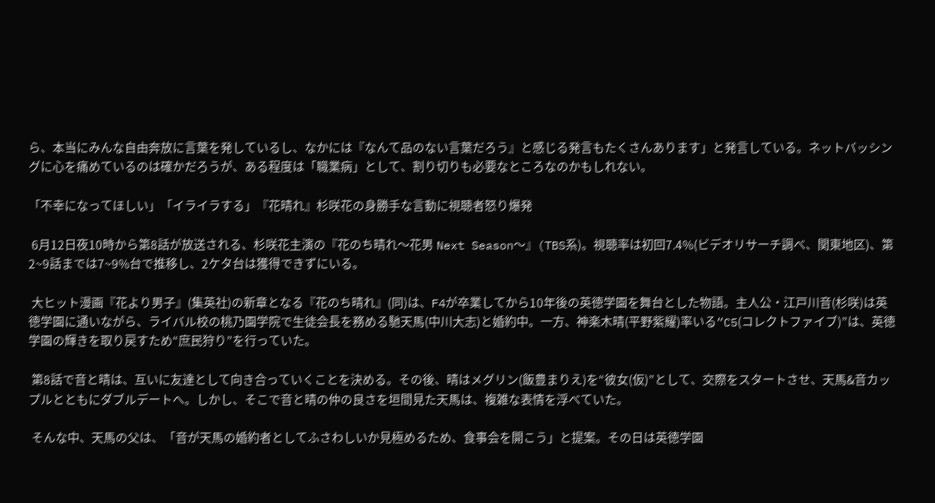ら、本当にみんな自由奔放に言葉を発しているし、なかには『なんて品のない言葉だろう』と感じる発言もたくさんあります」と発言している。ネットバッシングに心を痛めているのは確かだろうが、ある程度は「職業病」として、割り切りも必要なところなのかもしれない。

「不幸になってほしい」「イライラする」『花晴れ』杉咲花の身勝手な言動に視聴者怒り爆発

 6月12日夜10時から第8話が放送される、杉咲花主演の『花のち晴れ〜花男 Next Season〜』(TBS系)。視聴率は初回7.4%(ビデオリサーチ調べ、関東地区)、第2~9話までは7~9%台で推移し、2ケタ台は獲得できずにいる。

 大ヒット漫画『花より男子』(集英社)の新章となる『花のち晴れ』(同)は、F4が卒業してから10年後の英徳学園を舞台とした物語。主人公・江戸川音(杉咲)は英徳学園に通いながら、ライバル校の桃乃園学院で生徒会長を務める馳天馬(中川大志)と婚約中。一方、神楽木晴(平野紫耀)率いる“C5(コレクトファイブ)”は、英徳学園の輝きを取り戻すため“庶民狩り”を行っていた。

 第8話で音と晴は、互いに友達として向き合っていくことを決める。その後、晴はメグリン(飯豊まりえ)を“彼女(仮)”として、交際をスタートさせ、天馬&音カップルとともにダブルデートへ。しかし、そこで音と晴の仲の良さを垣間見た天馬は、複雑な表情を浮べていた。

 そんな中、天馬の父は、「音が天馬の婚約者としてふさわしいか見極めるため、食事会を開こう」と提案。その日は英徳学園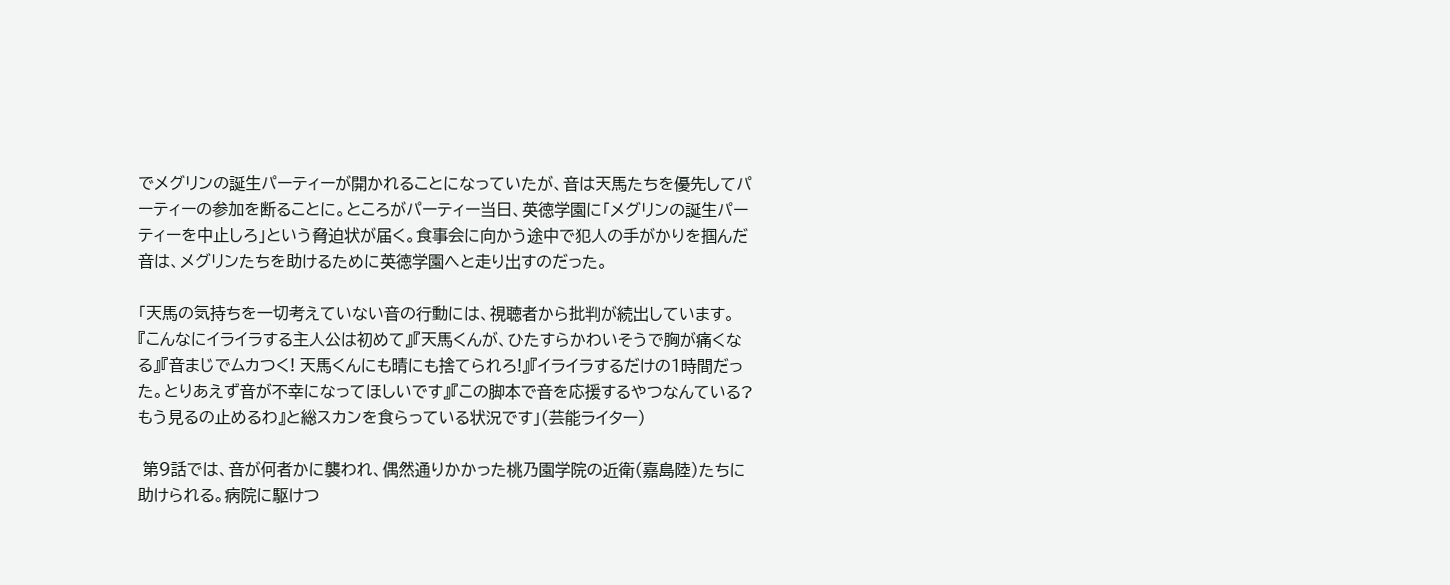でメグリンの誕生パーティーが開かれることになっていたが、音は天馬たちを優先してパーティーの参加を断ることに。ところがパーティー当日、英徳学園に「メグリンの誕生パーティーを中止しろ」という脅迫状が届く。食事会に向かう途中で犯人の手がかりを掴んだ音は、メグリンたちを助けるために英徳学園へと走り出すのだった。

「天馬の気持ちを一切考えていない音の行動には、視聴者から批判が続出しています。『こんなにイライラする主人公は初めて』『天馬くんが、ひたすらかわいそうで胸が痛くなる』『音まじでムカつく! 天馬くんにも晴にも捨てられろ!』『イライラするだけの1時間だった。とりあえず音が不幸になってほしいです』『この脚本で音を応援するやつなんている? もう見るの止めるわ』と総スカンを食らっている状況です」(芸能ライター)

 第9話では、音が何者かに襲われ、偶然通りかかった桃乃園学院の近衛(嘉島陸)たちに助けられる。病院に駆けつ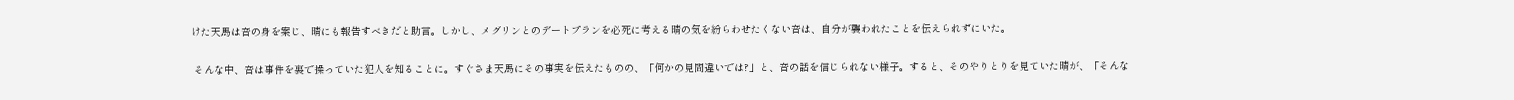けた天馬は音の身を案じ、晴にも報告すべきだと助言。しかし、メグリンとのデートプランを必死に考える晴の気を紛らわせたくない音は、自分が襲われたことを伝えられずにいた。

 そんな中、音は事件を裏で操っていた犯人を知ることに。すぐさま天馬にその事実を伝えたものの、「何かの見間違いでは?」と、音の話を信じられない様子。すると、そのやりとりを見ていた晴が、「そんな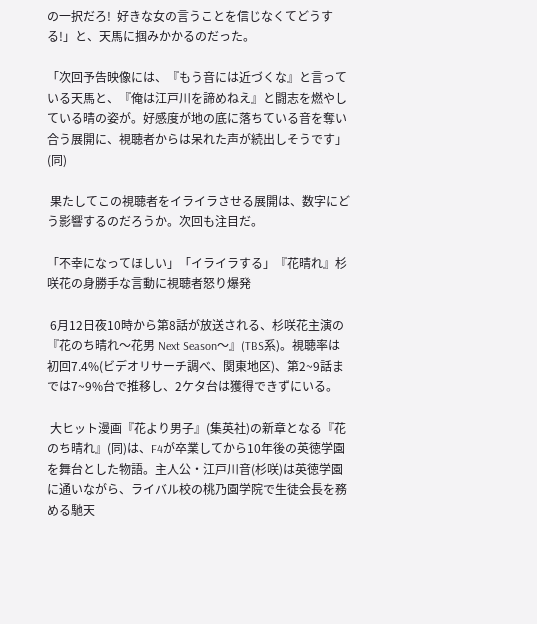の一択だろ!  好きな女の言うことを信じなくてどうする!」と、天馬に掴みかかるのだった。

「次回予告映像には、『もう音には近づくな』と言っている天馬と、『俺は江戸川を諦めねえ』と闘志を燃やしている晴の姿が。好感度が地の底に落ちている音を奪い合う展開に、視聴者からは呆れた声が続出しそうです」(同)

 果たしてこの視聴者をイライラさせる展開は、数字にどう影響するのだろうか。次回も注目だ。

「不幸になってほしい」「イライラする」『花晴れ』杉咲花の身勝手な言動に視聴者怒り爆発

 6月12日夜10時から第8話が放送される、杉咲花主演の『花のち晴れ〜花男 Next Season〜』(TBS系)。視聴率は初回7.4%(ビデオリサーチ調べ、関東地区)、第2~9話までは7~9%台で推移し、2ケタ台は獲得できずにいる。

 大ヒット漫画『花より男子』(集英社)の新章となる『花のち晴れ』(同)は、F4が卒業してから10年後の英徳学園を舞台とした物語。主人公・江戸川音(杉咲)は英徳学園に通いながら、ライバル校の桃乃園学院で生徒会長を務める馳天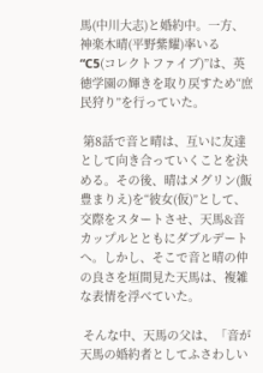馬(中川大志)と婚約中。一方、神楽木晴(平野紫耀)率いる“C5(コレクトファイブ)”は、英徳学園の輝きを取り戻すため“庶民狩り”を行っていた。

 第8話で音と晴は、互いに友達として向き合っていくことを決める。その後、晴はメグリン(飯豊まりえ)を“彼女(仮)”として、交際をスタートさせ、天馬&音カップルとともにダブルデートへ。しかし、そこで音と晴の仲の良さを垣間見た天馬は、複雑な表情を浮べていた。

 そんな中、天馬の父は、「音が天馬の婚約者としてふさわしい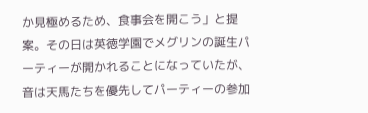か見極めるため、食事会を開こう」と提案。その日は英徳学園でメグリンの誕生パーティーが開かれることになっていたが、音は天馬たちを優先してパーティーの参加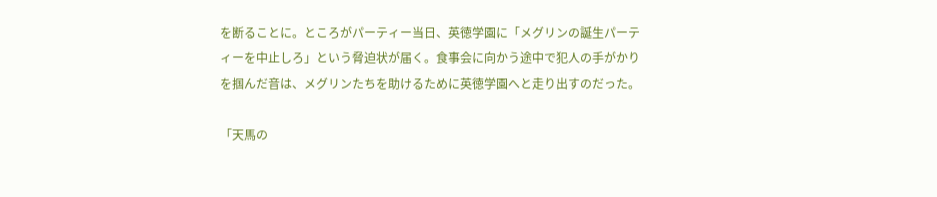を断ることに。ところがパーティー当日、英徳学園に「メグリンの誕生パーティーを中止しろ」という脅迫状が届く。食事会に向かう途中で犯人の手がかりを掴んだ音は、メグリンたちを助けるために英徳学園へと走り出すのだった。

「天馬の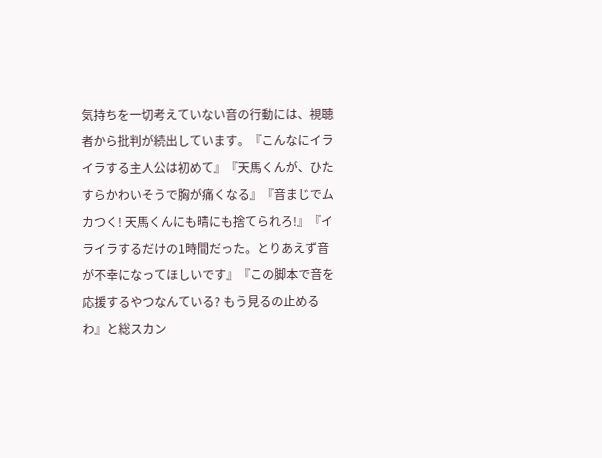気持ちを一切考えていない音の行動には、視聴者から批判が続出しています。『こんなにイライラする主人公は初めて』『天馬くんが、ひたすらかわいそうで胸が痛くなる』『音まじでムカつく! 天馬くんにも晴にも捨てられろ!』『イライラするだけの1時間だった。とりあえず音が不幸になってほしいです』『この脚本で音を応援するやつなんている? もう見るの止めるわ』と総スカン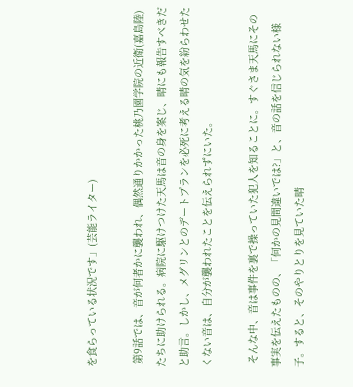を食らっている状況です」(芸能ライター)

 第9話では、音が何者かに襲われ、偶然通りかかった桃乃園学院の近衛(嘉島陸)たちに助けられる。病院に駆けつけた天馬は音の身を案じ、晴にも報告すべきだと助言。しかし、メグリンとのデートプランを必死に考える晴の気を紛らわせたくない音は、自分が襲われたことを伝えられずにいた。

 そんな中、音は事件を裏で操っていた犯人を知ることに。すぐさま天馬にその事実を伝えたものの、「何かの見間違いでは?」と、音の話を信じられない様子。すると、そのやりとりを見ていた晴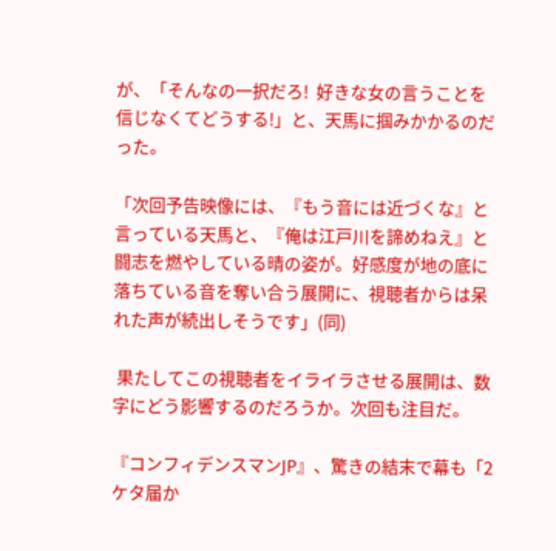が、「そんなの一択だろ!  好きな女の言うことを信じなくてどうする!」と、天馬に掴みかかるのだった。

「次回予告映像には、『もう音には近づくな』と言っている天馬と、『俺は江戸川を諦めねえ』と闘志を燃やしている晴の姿が。好感度が地の底に落ちている音を奪い合う展開に、視聴者からは呆れた声が続出しそうです」(同)

 果たしてこの視聴者をイライラさせる展開は、数字にどう影響するのだろうか。次回も注目だ。

『コンフィデンスマンJP』、驚きの結末で幕も「2ケタ届か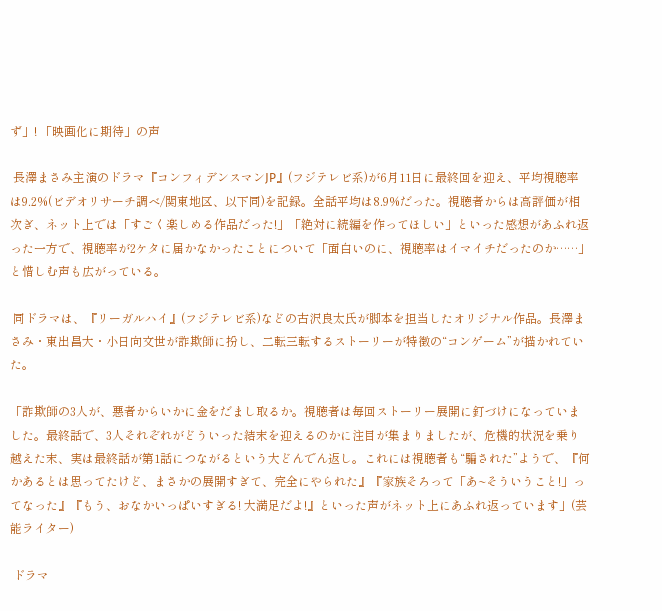ず」! 「映画化に期待」の声

 長澤まさみ主演のドラマ『コンフィデンスマンJP』(フジテレビ系)が6月11日に最終回を迎え、平均視聴率は9.2%(ビデオリサーチ調べ/関東地区、以下同)を記録。全話平均は8.9%だった。視聴者からは高評価が相次ぎ、ネット上では「すごく楽しめる作品だった!」「絶対に続編を作ってほしい」といった感想があふれ返った一方で、視聴率が2ケタに届かなかったことについて「面白いのに、視聴率はイマイチだったのか……」と惜しむ声も広がっている。

 同ドラマは、『リーガルハイ』(フジテレビ系)などの古沢良太氏が脚本を担当したオリジナル作品。長澤まさみ・東出昌大・小日向文世が詐欺師に扮し、二転三転するストーリーが特徴の“コンゲーム”が描かれていた。

「詐欺師の3人が、悪者からいかに金をだまし取るか。視聴者は毎回ストーリー展開に釘づけになっていました。最終話で、3人それぞれがどういった結末を迎えるのかに注目が集まりましたが、危機的状況を乗り越えた末、実は最終話が第1話につながるという大どんでん返し。これには視聴者も“騙された”ようで、『何かあるとは思ってたけど、まさかの展開すぎて、完全にやられた』『家族そろって「あ~そういうこと!」ってなった』『もう、おなかいっぱいすぎる! 大満足だよ!』といった声がネット上にあふれ返っています」(芸能ライター)

 ドラマ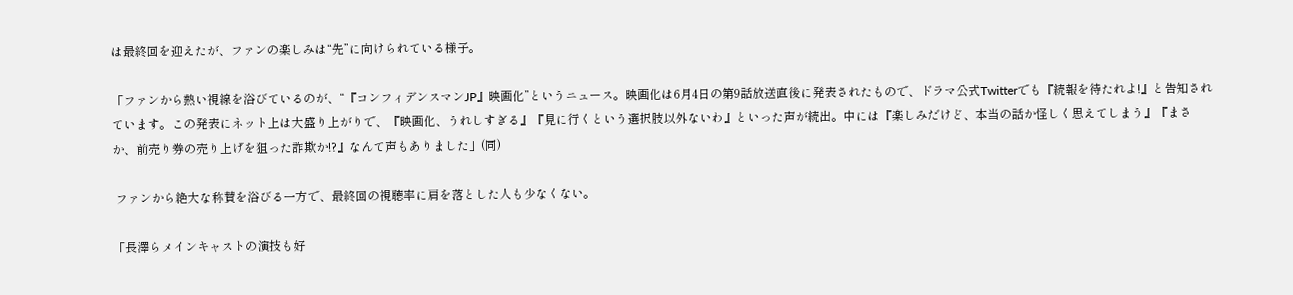は最終回を迎えたが、ファンの楽しみは“先”に向けられている様子。

「ファンから熱い視線を浴びているのが、“『コンフィデンスマンJP』映画化”というニュース。映画化は6月4日の第9話放送直後に発表されたもので、ドラマ公式Twitterでも『続報を待たれよ!』と告知されています。この発表にネット上は大盛り上がりで、『映画化、うれしすぎる』『見に行くという選択肢以外ないわ』といった声が続出。中には『楽しみだけど、本当の話か怪しく思えてしまう』『まさか、前売り券の売り上げを狙った詐欺か!?』なんて声もありました」(同)

 ファンから絶大な称賛を浴びる一方で、最終回の視聴率に肩を落とした人も少なくない。

「長澤らメインキャストの演技も好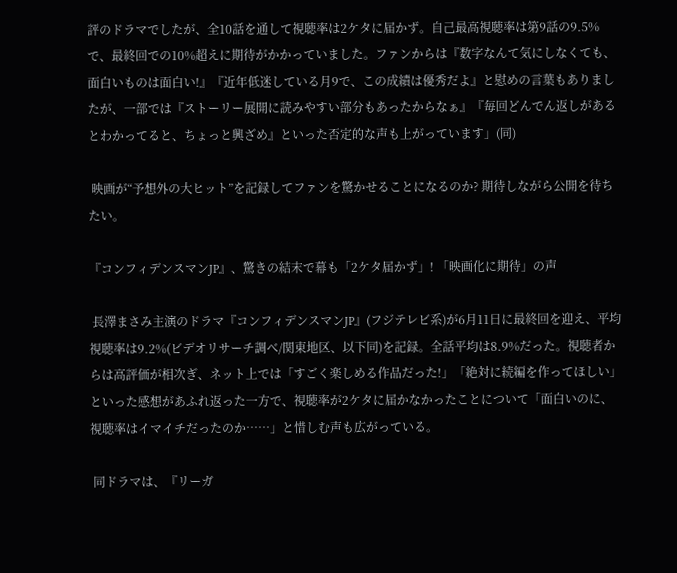評のドラマでしたが、全10話を通して視聴率は2ケタに届かず。自己最高視聴率は第9話の9.5%で、最終回での10%超えに期待がかかっていました。ファンからは『数字なんて気にしなくても、面白いものは面白い!』『近年低迷している月9で、この成績は優秀だよ』と慰めの言葉もありましたが、一部では『ストーリー展開に読みやすい部分もあったからなぁ』『毎回どんでん返しがあるとわかってると、ちょっと興ざめ』といった否定的な声も上がっています」(同)

 映画が“予想外の大ヒット”を記録してファンを驚かせることになるのか? 期待しながら公開を待ちたい。

『コンフィデンスマンJP』、驚きの結末で幕も「2ケタ届かず」! 「映画化に期待」の声

 長澤まさみ主演のドラマ『コンフィデンスマンJP』(フジテレビ系)が6月11日に最終回を迎え、平均視聴率は9.2%(ビデオリサーチ調べ/関東地区、以下同)を記録。全話平均は8.9%だった。視聴者からは高評価が相次ぎ、ネット上では「すごく楽しめる作品だった!」「絶対に続編を作ってほしい」といった感想があふれ返った一方で、視聴率が2ケタに届かなかったことについて「面白いのに、視聴率はイマイチだったのか……」と惜しむ声も広がっている。

 同ドラマは、『リーガ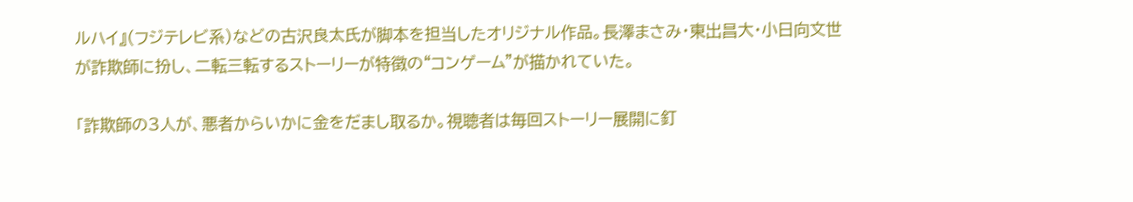ルハイ』(フジテレビ系)などの古沢良太氏が脚本を担当したオリジナル作品。長澤まさみ・東出昌大・小日向文世が詐欺師に扮し、二転三転するストーリーが特徴の“コンゲーム”が描かれていた。

「詐欺師の3人が、悪者からいかに金をだまし取るか。視聴者は毎回ストーリー展開に釘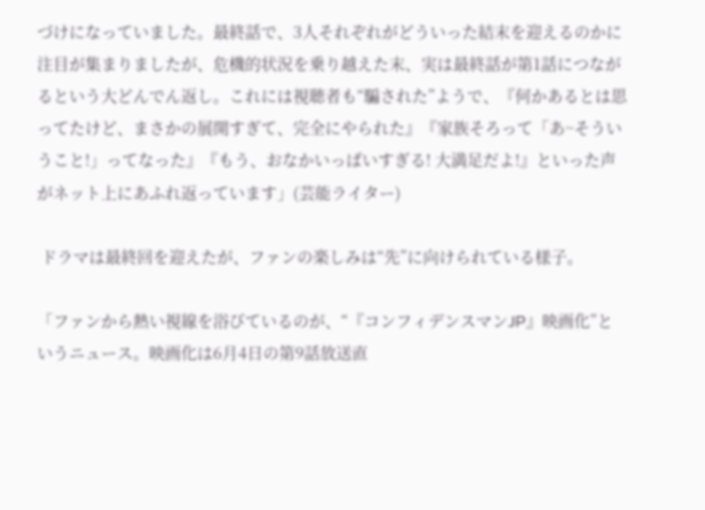づけになっていました。最終話で、3人それぞれがどういった結末を迎えるのかに注目が集まりましたが、危機的状況を乗り越えた末、実は最終話が第1話につながるという大どんでん返し。これには視聴者も“騙された”ようで、『何かあるとは思ってたけど、まさかの展開すぎて、完全にやられた』『家族そろって「あ~そういうこと!」ってなった』『もう、おなかいっぱいすぎる! 大満足だよ!』といった声がネット上にあふれ返っています」(芸能ライター)

 ドラマは最終回を迎えたが、ファンの楽しみは“先”に向けられている様子。

「ファンから熱い視線を浴びているのが、“『コンフィデンスマンJP』映画化”というニュース。映画化は6月4日の第9話放送直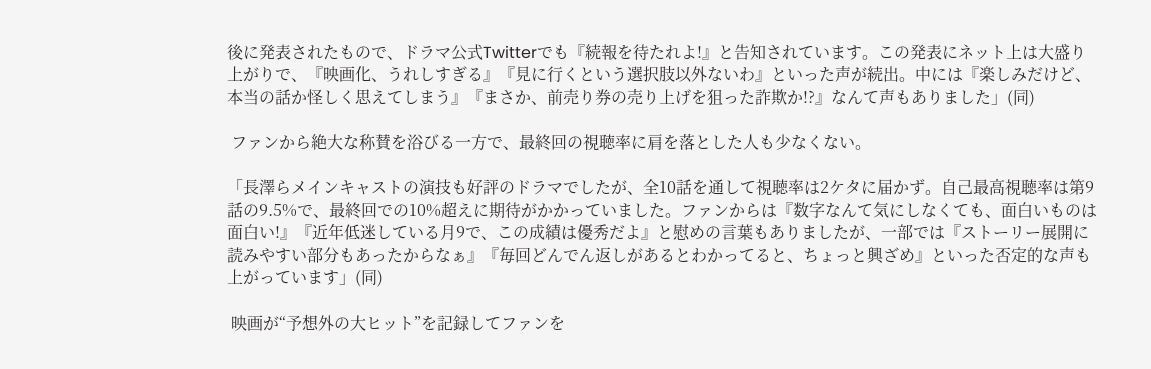後に発表されたもので、ドラマ公式Twitterでも『続報を待たれよ!』と告知されています。この発表にネット上は大盛り上がりで、『映画化、うれしすぎる』『見に行くという選択肢以外ないわ』といった声が続出。中には『楽しみだけど、本当の話か怪しく思えてしまう』『まさか、前売り券の売り上げを狙った詐欺か!?』なんて声もありました」(同)

 ファンから絶大な称賛を浴びる一方で、最終回の視聴率に肩を落とした人も少なくない。

「長澤らメインキャストの演技も好評のドラマでしたが、全10話を通して視聴率は2ケタに届かず。自己最高視聴率は第9話の9.5%で、最終回での10%超えに期待がかかっていました。ファンからは『数字なんて気にしなくても、面白いものは面白い!』『近年低迷している月9で、この成績は優秀だよ』と慰めの言葉もありましたが、一部では『ストーリー展開に読みやすい部分もあったからなぁ』『毎回どんでん返しがあるとわかってると、ちょっと興ざめ』といった否定的な声も上がっています」(同)

 映画が“予想外の大ヒット”を記録してファンを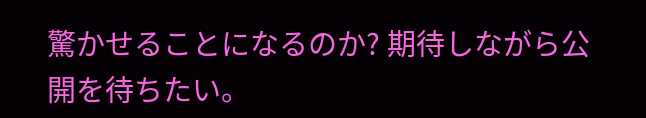驚かせることになるのか? 期待しながら公開を待ちたい。